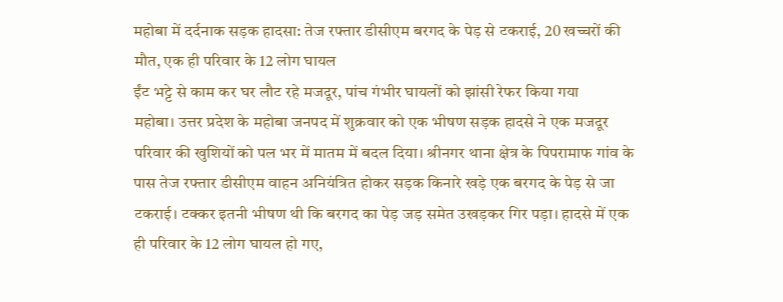महोबा में दर्दनाक सड़क हादसा: तेज रफ्तार डीसीएम बरगद के पेड़ से टकराई, 20 खच्चरों की मौत, एक ही परिवार के 12 लोग घायल
ईंट भट्टे से काम कर घर लौट रहे मजदूर, पांच गंभीर घायलों को झांसी रेफर किया गया
महोबा। उत्तर प्रदेश के महोबा जनपद में शुक्रवार को एक भीषण सड़क हादसे ने एक मजदूर परिवार की खुशियों को पल भर में मातम में बदल दिया। श्रीनगर थाना क्षेत्र के पिपरामाफ गांव के पास तेज रफ्तार डीसीएम वाहन अनियंत्रित होकर सड़क किनारे खड़े एक बरगद के पेड़ से जा टकराई। टक्कर इतनी भीषण थी कि बरगद का पेड़ जड़ समेत उखड़कर गिर पड़ा। हादसे में एक ही परिवार के 12 लोग घायल हो गए,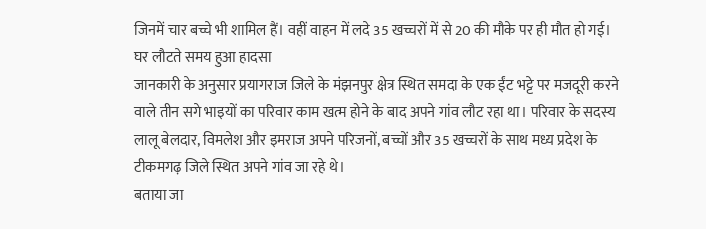जिनमें चार बच्चे भी शामिल हैं। वहीं वाहन में लदे 35 खच्चरों में से 20 की मौके पर ही मौत हो गई।
घर लौटते समय हुआ हादसा
जानकारी के अनुसार प्रयागराज जिले के मंझनपुर क्षेत्र स्थित समदा के एक ईंट भट्टे पर मजदूरी करने वाले तीन सगे भाइयों का परिवार काम खत्म होने के बाद अपने गांव लौट रहा था। परिवार के सदस्य लालू बेलदार, विमलेश और इमराज अपने परिजनों, बच्चों और 35 खच्चरों के साथ मध्य प्रदेश के टीकमगढ़ जिले स्थित अपने गांव जा रहे थे।
बताया जा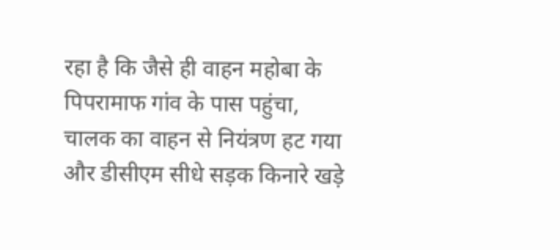रहा है कि जैसे ही वाहन महोबा के पिपरामाफ गांव के पास पहुंचा, चालक का वाहन से नियंत्रण हट गया और डीसीएम सीधे सड़क किनारे खड़े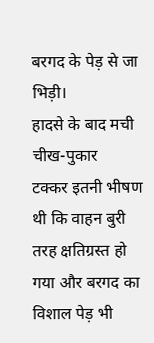बरगद के पेड़ से जा भिड़ी।
हादसे के बाद मची चीख-पुकार
टक्कर इतनी भीषण थी कि वाहन बुरी तरह क्षतिग्रस्त हो गया और बरगद का विशाल पेड़ भी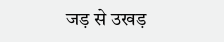जड़ से उखड़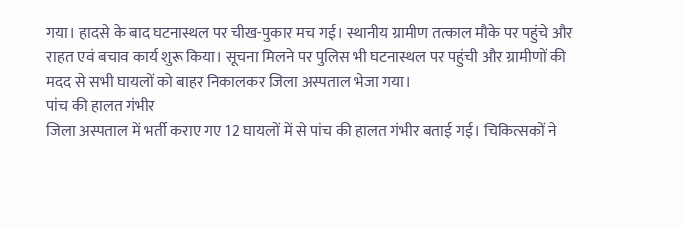गया। हादसे के बाद घटनास्थल पर चीख-पुकार मच गई। स्थानीय ग्रामीण तत्काल मौके पर पहुंचे और राहत एवं बचाव कार्य शुरू किया। सूचना मिलने पर पुलिस भी घटनास्थल पर पहुंची और ग्रामीणों की मदद से सभी घायलों को बाहर निकालकर जिला अस्पताल भेजा गया।
पांच की हालत गंभीर
जिला अस्पताल में भर्ती कराए गए 12 घायलों में से पांच की हालत गंभीर बताई गई। चिकित्सकों ने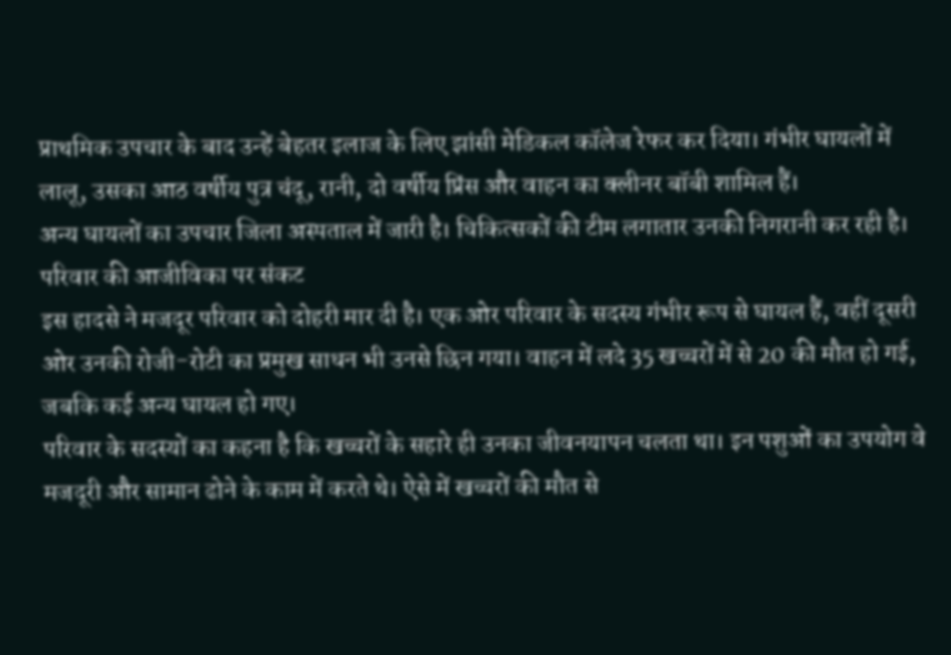प्राथमिक उपचार के बाद उन्हें बेहतर इलाज के लिए झांसी मेडिकल कॉलेज रेफर कर दिया। गंभीर घायलों में लालू, उसका आठ वर्षीय पुत्र चंदू, रानी, दो वर्षीय प्रिंस और वाहन का क्लीनर बॉबी शामिल हैं।
अन्य घायलों का उपचार जिला अस्पताल में जारी है। चिकित्सकों की टीम लगातार उनकी निगरानी कर रही है।
परिवार की आजीविका पर संकट
इस हादसे ने मजदूर परिवार को दोहरी मार दी है। एक ओर परिवार के सदस्य गंभीर रूप से घायल हैं, वहीं दूसरी ओर उनकी रोजी-रोटी का प्रमुख साधन भी उनसे छिन गया। वाहन में लदे 35 खच्चरों में से 20 की मौत हो गई, जबकि कई अन्य घायल हो गए।
परिवार के सदस्यों का कहना है कि खच्चरों के सहारे ही उनका जीवनयापन चलता था। इन पशुओं का उपयोग वे मजदूरी और सामान ढोने के काम में करते थे। ऐसे में खच्चरों की मौत से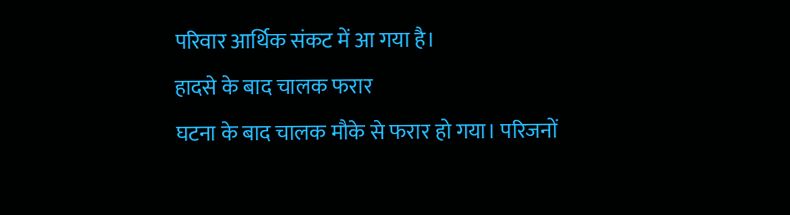परिवार आर्थिक संकट में आ गया है।
हादसे के बाद चालक फरार
घटना के बाद चालक मौके से फरार हो गया। परिजनों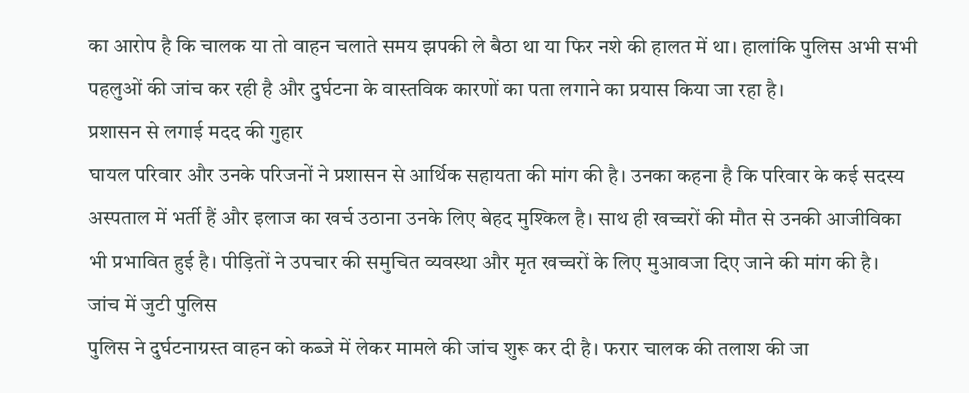का आरोप है कि चालक या तो वाहन चलाते समय झपकी ले बैठा था या फिर नशे की हालत में था। हालांकि पुलिस अभी सभी पहलुओं की जांच कर रही है और दुर्घटना के वास्तविक कारणों का पता लगाने का प्रयास किया जा रहा है।
प्रशासन से लगाई मदद की गुहार
घायल परिवार और उनके परिजनों ने प्रशासन से आर्थिक सहायता की मांग की है। उनका कहना है कि परिवार के कई सदस्य अस्पताल में भर्ती हैं और इलाज का खर्च उठाना उनके लिए बेहद मुश्किल है। साथ ही खच्चरों की मौत से उनकी आजीविका भी प्रभावित हुई है। पीड़ितों ने उपचार की समुचित व्यवस्था और मृत खच्चरों के लिए मुआवजा दिए जाने की मांग की है।
जांच में जुटी पुलिस
पुलिस ने दुर्घटनाग्रस्त वाहन को कब्जे में लेकर मामले की जांच शुरू कर दी है। फरार चालक की तलाश की जा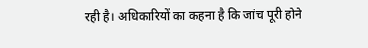रही है। अधिकारियों का कहना है कि जांच पूरी होने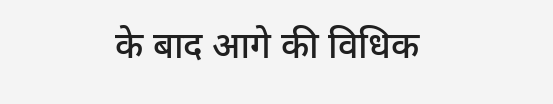के बाद आगे की विधिक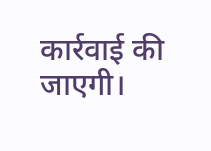कार्रवाई की जाएगी।